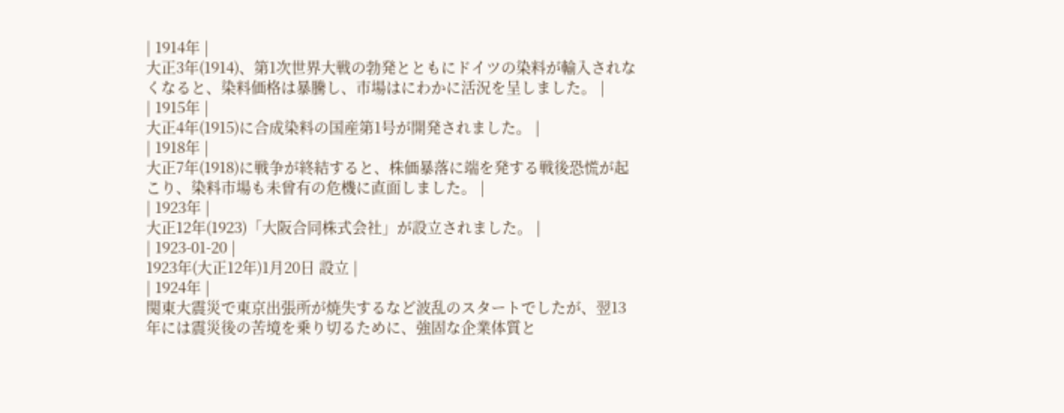| 1914年 |
大正3年(1914)、第1次世界大戦の勃発とともにドイツの染料が輸入されなくなると、染料価格は暴騰し、市場はにわかに活況を呈しました。 |
| 1915年 |
大正4年(1915)に合成染料の国産第1号が開発されました。 |
| 1918年 |
大正7年(1918)に戦争が終結すると、株価暴落に端を発する戦後恐慌が起こり、染料市場も未曾有の危機に直面しました。 |
| 1923年 |
大正12年(1923)「大阪合同株式会社」が設立されました。 |
| 1923-01-20 |
1923年(大正12年)1月20日 設立 |
| 1924年 |
関東大震災で東京出張所が焼失するなど波乱のスタートでしたが、翌13年には震災後の苦境を乗り切るために、強固な企業体質と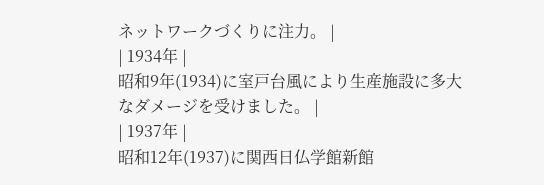ネットワークづくりに注力。 |
| 1934年 |
昭和9年(1934)に室戸台風により生産施設に多大なダメージを受けました。 |
| 1937年 |
昭和12年(1937)に関西日仏学館新館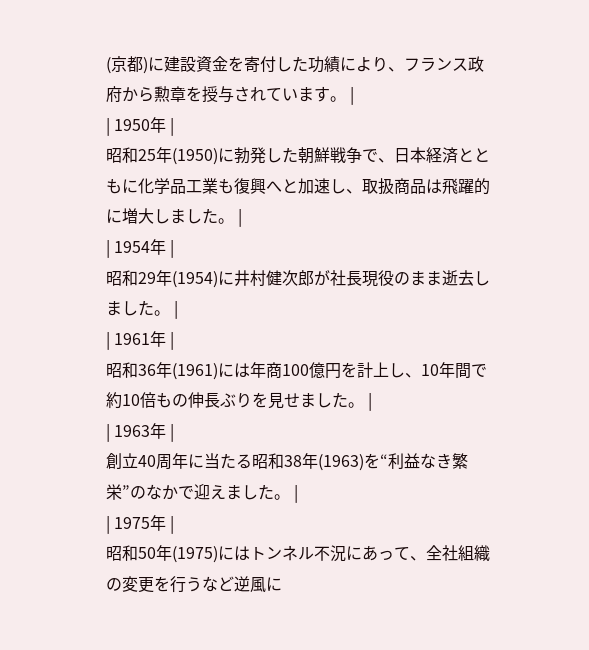(京都)に建設資金を寄付した功績により、フランス政府から勲章を授与されています。 |
| 1950年 |
昭和25年(1950)に勃発した朝鮮戦争で、日本経済とともに化学品工業も復興へと加速し、取扱商品は飛躍的に増大しました。 |
| 1954年 |
昭和29年(1954)に井村健次郎が社長現役のまま逝去しました。 |
| 1961年 |
昭和36年(1961)には年商100億円を計上し、10年間で約10倍もの伸長ぶりを見せました。 |
| 1963年 |
創立40周年に当たる昭和38年(1963)を“利益なき繁栄”のなかで迎えました。 |
| 1975年 |
昭和50年(1975)にはトンネル不況にあって、全社組織の変更を行うなど逆風に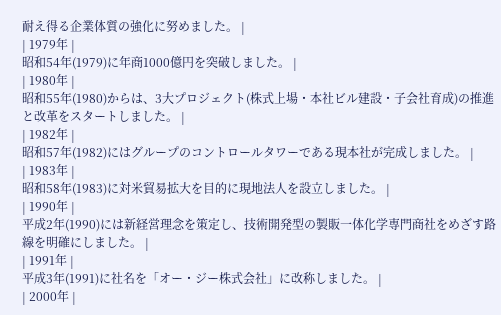耐え得る企業体質の強化に努めました。 |
| 1979年 |
昭和54年(1979)に年商1000億円を突破しました。 |
| 1980年 |
昭和55年(1980)からは、3大プロジェクト(株式上場・本社ビル建設・子会社育成)の推進と改革をスタートしました。 |
| 1982年 |
昭和57年(1982)にはグループのコントロールタワーである現本社が完成しました。 |
| 1983年 |
昭和58年(1983)に対米貿易拡大を目的に現地法人を設立しました。 |
| 1990年 |
平成2年(1990)には新経営理念を策定し、技術開発型の製販一体化学専門商社をめざす路線を明確にしました。 |
| 1991年 |
平成3年(1991)に社名を「オー・ジー株式会社」に改称しました。 |
| 2000年 |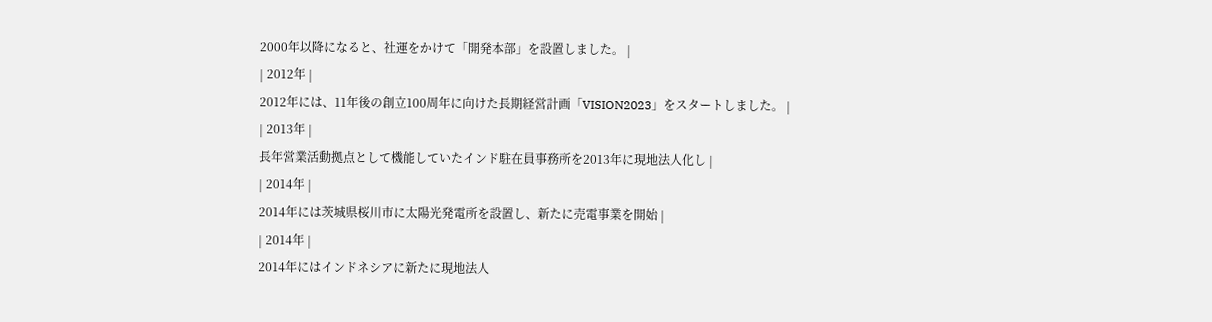2000年以降になると、社運をかけて「開発本部」を設置しました。 |
| 2012年 |
2012年には、11年後の創立100周年に向けた長期経営計画「VISION2023」をスタートしました。 |
| 2013年 |
長年営業活動拠点として機能していたインド駐在員事務所を2013年に現地法人化し |
| 2014年 |
2014年には茨城県桜川市に太陽光発電所を設置し、新たに売電事業を開始 |
| 2014年 |
2014年にはインドネシアに新たに現地法人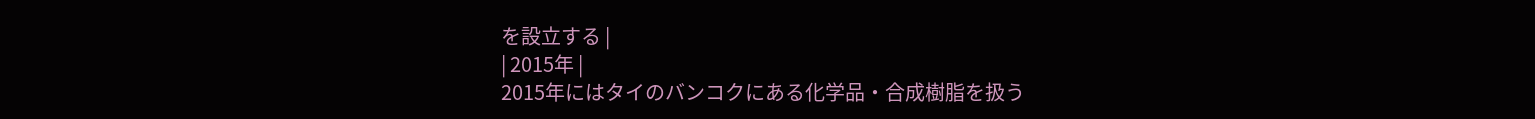を設立する |
| 2015年 |
2015年にはタイのバンコクにある化学品・合成樹脂を扱う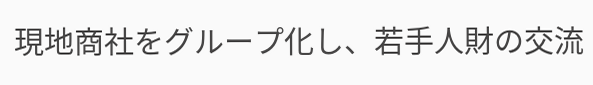現地商社をグループ化し、若手人財の交流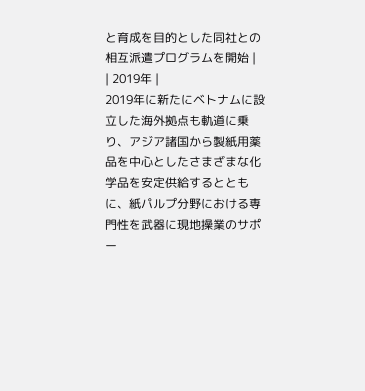と育成を目的とした同社との相互派遣プログラムを開始 |
| 2019年 |
2019年に新たにベトナムに設立した海外拠点も軌道に乗り、アジア諸国から製紙用薬品を中心としたさまざまな化学品を安定供給するとともに、紙パルプ分野における専門性を武器に現地操業のサポー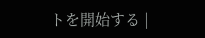トを開始する |